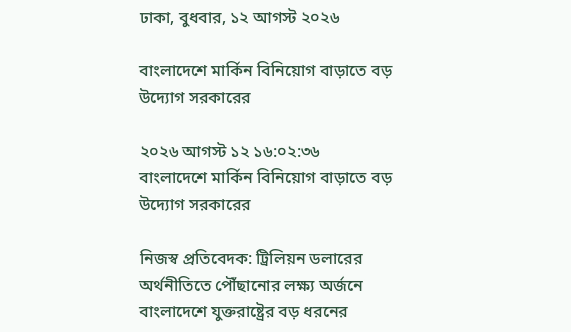ঢাকা, বুধবার, ১২ আগস্ট ২০২৬

বাংলাদেশে মার্কিন বিনিয়োগ বাড়াতে বড় উদ্যোগ সরকারের

২০২৬ আগস্ট ১২ ১৬:০২:৩৬
বাংলাদেশে মার্কিন বিনিয়োগ বাড়াতে বড় উদ্যোগ সরকারের

নিজস্ব প্রতিবেদক: ট্রিলিয়ন ডলারের অর্থনীতিতে পৌঁছানোর লক্ষ্য অর্জনে বাংলাদেশে যুক্তরাষ্ট্রের বড় ধরনের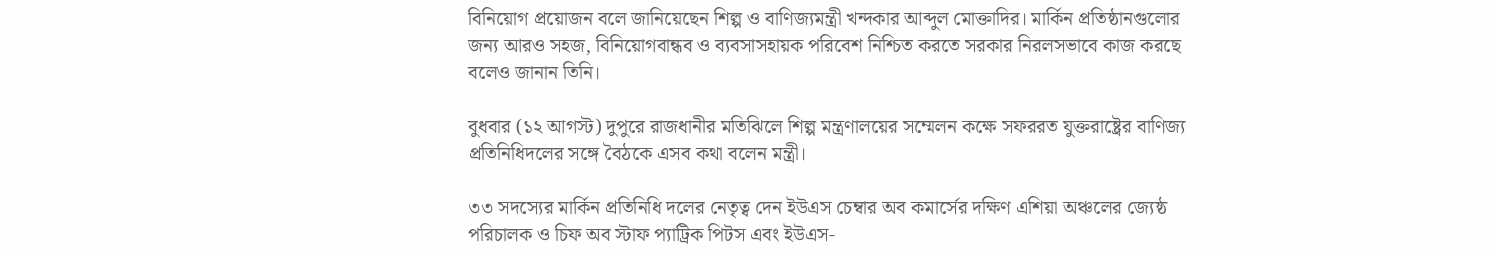বিনিয়োগ প্রয়োজন বলে জানিয়েছেন শিল্প ও বাণিজ্যমন্ত্রী খন্দকার আব্দুল মোক্তাদির। মার্কিন প্রতিষ্ঠানগুলোর জন্য আরও সহজ, বিনিয়োগবান্ধব ও ব্যবসাসহায়ক পরিবেশ নিশ্চিত করতে সরকার নিরলসভাবে কাজ করছে বলেও জানান তিনি।

বুধবার (১২ আগস্ট) দুপুরে রাজধানীর মতিঝিলে শিল্প মন্ত্রণালয়ের সম্মেলন কক্ষে সফররত যুক্তরাষ্ট্রের বাণিজ্য প্রতিনিধিদলের সঙ্গে বৈঠকে এসব কথা বলেন মন্ত্রী।

৩৩ সদস্যের মার্কিন প্রতিনিধি দলের নেতৃত্ব দেন ইউএস চেম্বার অব কমার্সের দক্ষিণ এশিয়া অঞ্চলের জ্যেষ্ঠ পরিচালক ও চিফ অব স্টাফ প্যাট্রিক পিটস এবং ইউএস-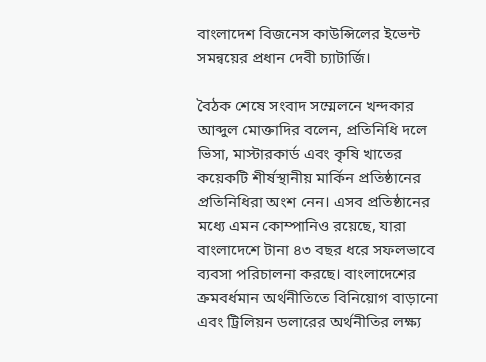বাংলাদেশ বিজনেস কাউন্সিলের ইভেন্ট সমন্বয়ের প্রধান দেবী চ্যাটার্জি।

বৈঠক শেষে সংবাদ সম্মেলনে খন্দকার আব্দুল মোক্তাদির বলেন, প্রতিনিধি দলে ভিসা, মাস্টারকার্ড এবং কৃষি খাতের কয়েকটি শীর্ষস্থানীয় মার্কিন প্রতিষ্ঠানের প্রতিনিধিরা অংশ নেন। এসব প্রতিষ্ঠানের মধ্যে এমন কোম্পানিও রয়েছে, যারা বাংলাদেশে টানা ৪৩ বছর ধরে সফলভাবে ব্যবসা পরিচালনা করছে। বাংলাদেশের ক্রমবর্ধমান অর্থনীতিতে বিনিয়োগ বাড়ানো এবং ট্রিলিয়ন ডলারের অর্থনীতির লক্ষ্য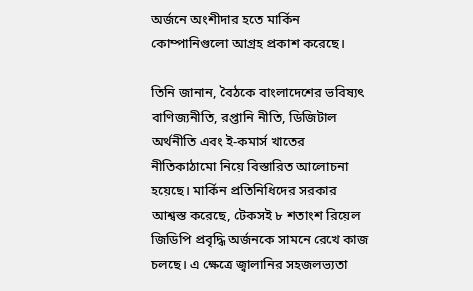অর্জনে অংশীদার হতে মার্কিন কোম্পানিগুলো আগ্রহ প্রকাশ করেছে।

তিনি জানান, বৈঠকে বাংলাদেশের ভবিষ্যৎ বাণিজ্যনীতি, রপ্তানি নীতি, ডিজিটাল অর্থনীতি এবং ই-কমার্স খাতের নীতিকাঠামো নিয়ে বিস্তারিত আলোচনা হয়েছে। মার্কিন প্রতিনিধিদের সরকার আশ্বস্ত করেছে, টেকসই ৮ শতাংশ রিয়েল জিডিপি প্রবৃদ্ধি অর্জনকে সামনে রেখে কাজ চলছে। এ ক্ষেত্রে জ্বালানির সহজলভ্যতা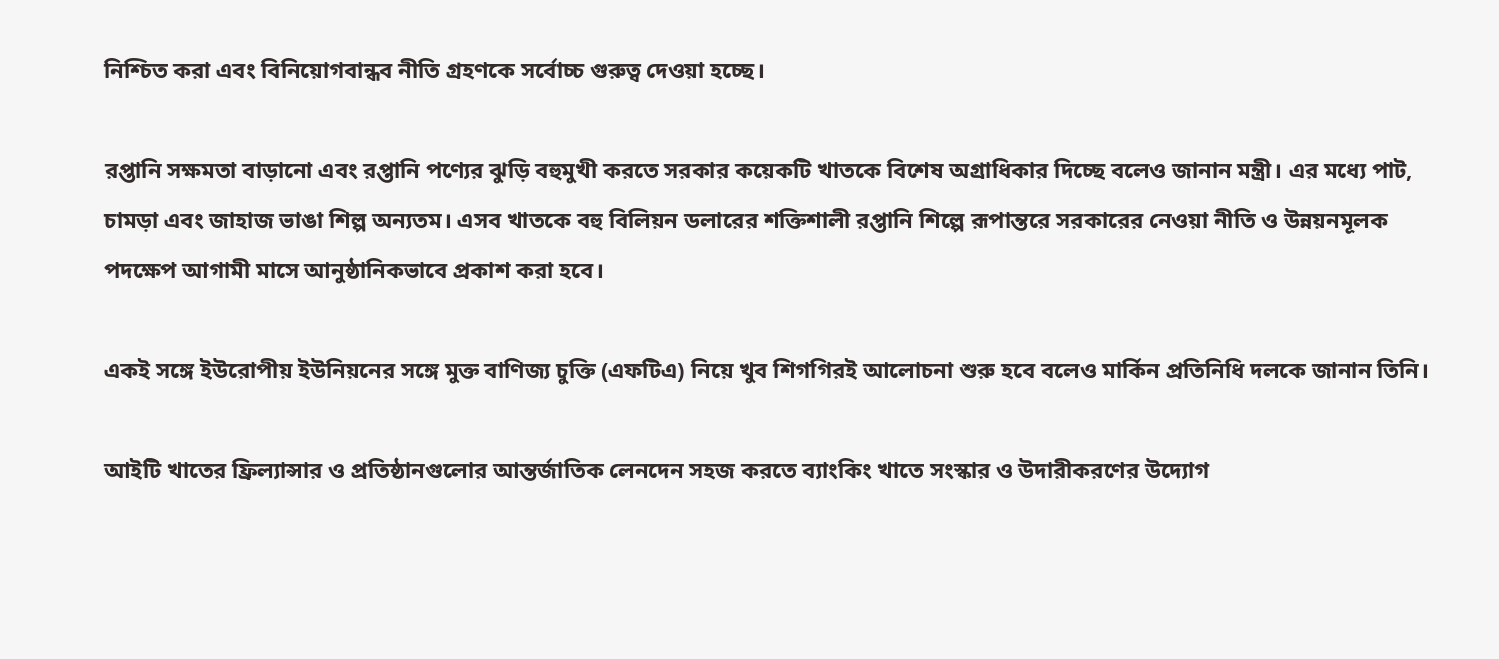নিশ্চিত করা এবং বিনিয়োগবান্ধব নীতি গ্রহণকে সর্বোচ্চ গুরুত্ব দেওয়া হচ্ছে।

রপ্তানি সক্ষমতা বাড়ানো এবং রপ্তানি পণ্যের ঝুড়ি বহুমুখী করতে সরকার কয়েকটি খাতকে বিশেষ অগ্রাধিকার দিচ্ছে বলেও জানান মন্ত্রী। এর মধ্যে পাট, চামড়া এবং জাহাজ ভাঙা শিল্প অন্যতম। এসব খাতকে বহু বিলিয়ন ডলারের শক্তিশালী রপ্তানি শিল্পে রূপান্তরে সরকারের নেওয়া নীতি ও উন্নয়নমূলক পদক্ষেপ আগামী মাসে আনুষ্ঠানিকভাবে প্রকাশ করা হবে।

একই সঙ্গে ইউরোপীয় ইউনিয়নের সঙ্গে মুক্ত বাণিজ্য চুক্তি (এফটিএ) নিয়ে খুব শিগগিরই আলোচনা শুরু হবে বলেও মার্কিন প্রতিনিধি দলকে জানান তিনি।

আইটি খাতের ফ্রিল্যান্সার ও প্রতিষ্ঠানগুলোর আন্তর্জাতিক লেনদেন সহজ করতে ব্যাংকিং খাতে সংস্কার ও উদারীকরণের উদ্যোগ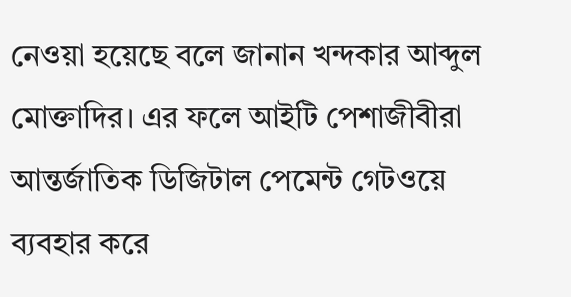নেওয়া হয়েছে বলে জানান খন্দকার আব্দুল মোক্তাদির। এর ফলে আইটি পেশাজীবীরা আন্তর্জাতিক ডিজিটাল পেমেন্ট গেটওয়ে ব্যবহার করে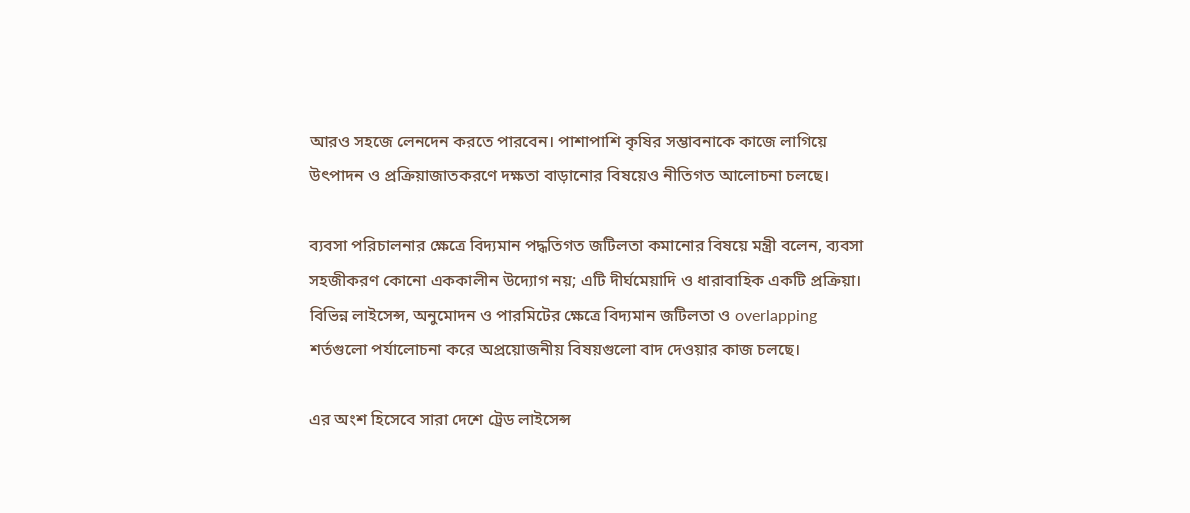আরও সহজে লেনদেন করতে পারবেন। পাশাপাশি কৃষির সম্ভাবনাকে কাজে লাগিয়ে উৎপাদন ও প্রক্রিয়াজাতকরণে দক্ষতা বাড়ানোর বিষয়েও নীতিগত আলোচনা চলছে।

ব্যবসা পরিচালনার ক্ষেত্রে বিদ্যমান পদ্ধতিগত জটিলতা কমানোর বিষয়ে মন্ত্রী বলেন, ব্যবসা সহজীকরণ কোনো এককালীন উদ্যোগ নয়; এটি দীর্ঘমেয়াদি ও ধারাবাহিক একটি প্রক্রিয়া। বিভিন্ন লাইসেন্স, অনুমোদন ও পারমিটের ক্ষেত্রে বিদ্যমান জটিলতা ও overlapping শর্তগুলো পর্যালোচনা করে অপ্রয়োজনীয় বিষয়গুলো বাদ দেওয়ার কাজ চলছে।

এর অংশ হিসেবে সারা দেশে ট্রেড লাইসেন্স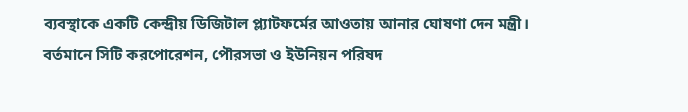ব্যবস্থাকে একটি কেন্দ্রীয় ডিজিটাল প্ল্যাটফর্মের আওতায় আনার ঘোষণা দেন মন্ত্রী। বর্তমানে সিটি করপোরেশন, পৌরসভা ও ইউনিয়ন পরিষদ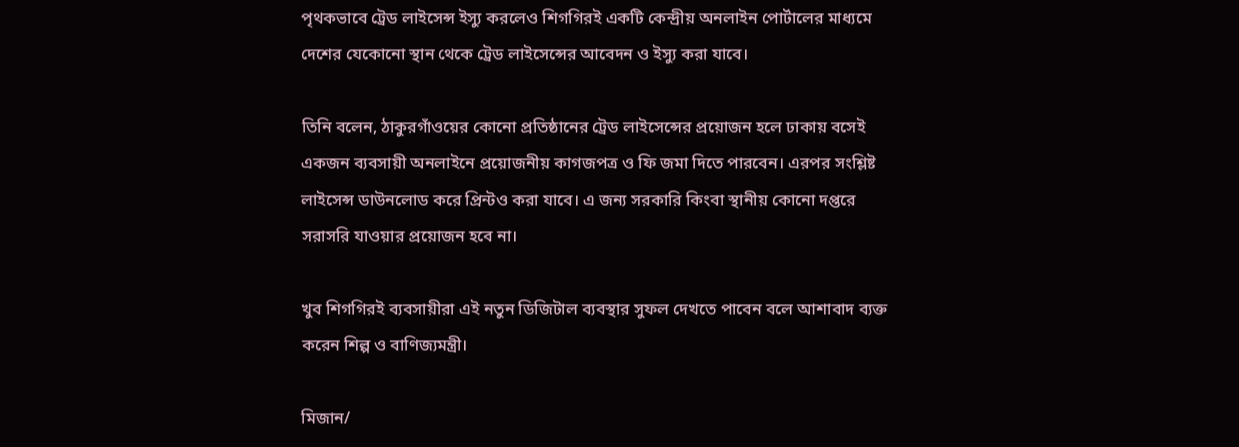পৃথকভাবে ট্রেড লাইসেন্স ইস্যু করলেও শিগগিরই একটি কেন্দ্রীয় অনলাইন পোর্টালের মাধ্যমে দেশের যেকোনো স্থান থেকে ট্রেড লাইসেন্সের আবেদন ও ইস্যু করা যাবে।

তিনি বলেন, ঠাকুরগাঁওয়ের কোনো প্রতিষ্ঠানের ট্রেড লাইসেন্সের প্রয়োজন হলে ঢাকায় বসেই একজন ব্যবসায়ী অনলাইনে প্রয়োজনীয় কাগজপত্র ও ফি জমা দিতে পারবেন। এরপর সংশ্লিষ্ট লাইসেন্স ডাউনলোড করে প্রিন্টও করা যাবে। এ জন্য সরকারি কিংবা স্থানীয় কোনো দপ্তরে সরাসরি যাওয়ার প্রয়োজন হবে না।

খুব শিগগিরই ব্যবসায়ীরা এই নতুন ডিজিটাল ব্যবস্থার সুফল দেখতে পাবেন বলে আশাবাদ ব্যক্ত করেন শিল্প ও বাণিজ্যমন্ত্রী।

মিজান/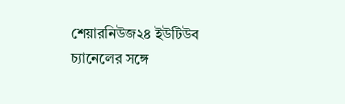শেয়ারনিউজ২৪ ইউটিউব চ্যানেলের সঙ্গে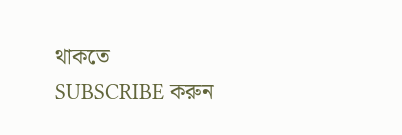থাকতে SUBSCRIBE করুন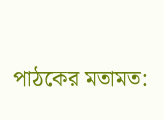পাঠকের মতামত: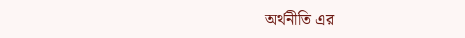অর্থনীতি এর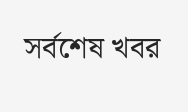সর্বশেষ খবর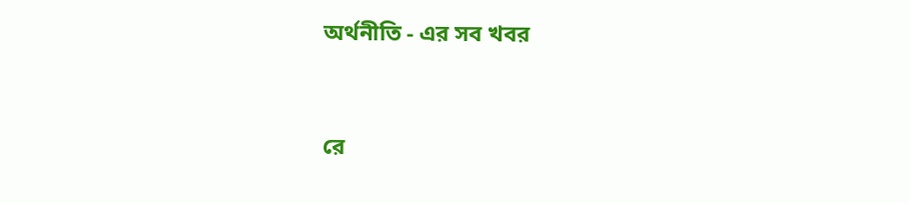অর্থনীতি - এর সব খবর



রে